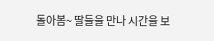돌아봄~ 딸들을 만나 시간을 보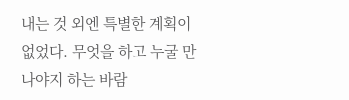내는 것 외엔 특별한 계획이 없었다. 무엇을 하고 누굴 만나야지 하는 바람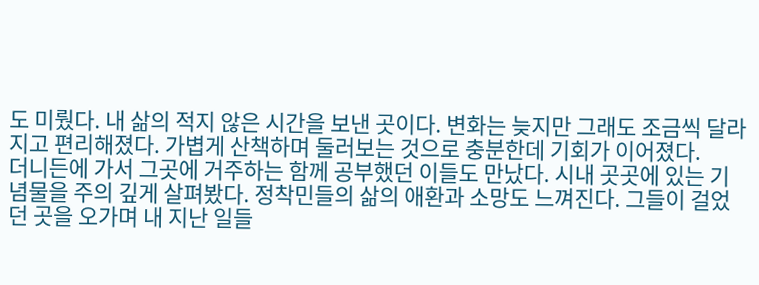도 미뤘다. 내 삶의 적지 않은 시간을 보낸 곳이다. 변화는 늦지만 그래도 조금씩 달라지고 편리해졌다. 가볍게 산책하며 둘러보는 것으로 충분한데 기회가 이어졌다.
더니든에 가서 그곳에 거주하는 함께 공부했던 이들도 만났다. 시내 곳곳에 있는 기념물을 주의 깊게 살펴봤다. 정착민들의 삶의 애환과 소망도 느껴진다. 그들이 걸었던 곳을 오가며 내 지난 일들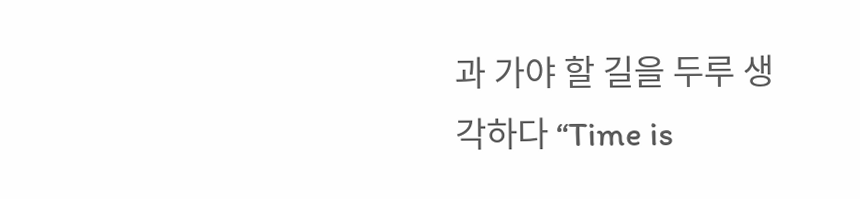과 가야 할 길을 두루 생각하다 “Time is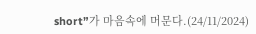short”가 마음속에 머문다.(24/11/2024)